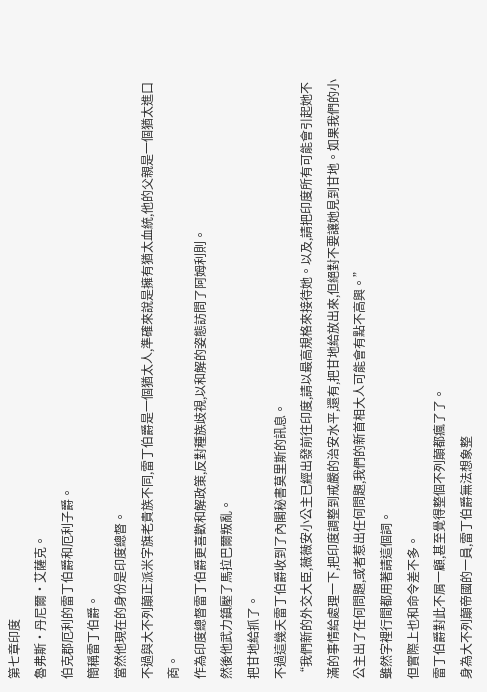第七章印度
魯弗斯·丹尼爾·艾薩克。
伯克郡厄利的雷丁伯爵和厄利子爵。
簡稱雷丁伯爵。
當然他現在的身份是印度總督。
不過與大不列顛正派米字旗老貴族不同,雷丁伯爵是一個猶太人,準確來說是擁有猶太血統,他的父親是一個猶太進口商。
作為印度總督雷丁伯爵更喜歡和解政策,反對種族歧視,以和解的姿態訪問了阿姆利則。
然後他武力鎮壓了馬拉巴爾叛亂。
把甘地給抓了。
不過這幾天雷丁伯爵收到了內閣秘書莫里斯的訊息。
“我們新的外交大臣,薇薇安小公主已經出發前往印度,請以最高規格來接待她。以及,請把印度所有可能會引起她不滿的事情給處理一下,把印度調整到戒嚴的治安水平,還有,把甘地給放出來,但絕對不要讓她見到甘地。如果我們的小公主出了任何問題,或者惹出任何問題,我們的新首相大人可能會有點不高興。”
雖然字裡行間都用著請這個詞。
但實際上也和命令差不多。
雷丁伯爵對此不屑一顧,甚至覺得整個不列顛都瘋了了。
身為大不列顛帝國的一員,雷丁伯爵無法想象整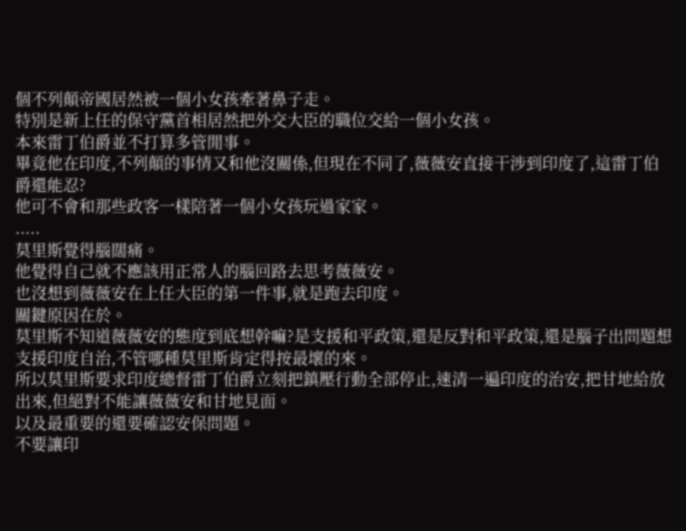個不列顛帝國居然被一個小女孩牽著鼻子走。
特別是新上任的保守黨首相居然把外交大臣的職位交給一個小女孩。
本來雷丁伯爵並不打算多管閒事。
畢竟他在印度,不列顛的事情又和他沒關係,但現在不同了,薇薇安直接干涉到印度了,這雷丁伯爵還能忍?
他可不會和那些政客一樣陪著一個小女孩玩過家家。
.....
莫里斯覺得腦闊痛。
他覺得自己就不應該用正常人的腦回路去思考薇薇安。
也沒想到薇薇安在上任大臣的第一件事,就是跑去印度。
關鍵原因在於。
莫里斯不知道薇薇安的態度到底想幹嘛?是支援和平政策,還是反對和平政策,還是腦子出問題想支援印度自治,不管哪種莫里斯肯定得按最壞的來。
所以莫里斯要求印度總督雷丁伯爵立刻把鎮壓行動全部停止,速清一遍印度的治安,把甘地給放出來,但絕對不能讓薇薇安和甘地見面。
以及最重要的還要確認安保問題。
不要讓印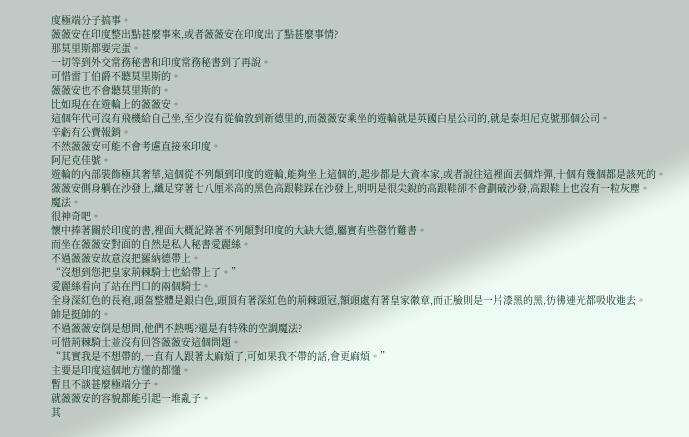度極端分子搞事。
薇薇安在印度整出點甚麼事來,或者薇薇安在印度出了點甚麼事情?
那莫里斯都要完蛋。
一切等到外交常務秘書和印度常務秘書到了再說。
可惜雷丁伯爵不聽莫里斯的。
薇薇安也不會聽莫里斯的。
比如現在在遊輪上的薇薇安。
這個年代可沒有飛機給自己坐,至少沒有從倫敦到新德里的,而薇薇安乘坐的遊輪就是英國白星公司的,就是泰坦尼克號那個公司。
辛虧有公費報銷。
不然薇薇安可能不會考慮直接來印度。
阿尼克佳號。
遊輪的內部裝飾極其奢華,這個從不列顛到印度的遊輪,能夠坐上這個的,起步都是大資本家,或者說往這裡面丟個炸彈,十個有幾個都是該死的。
薇薇安側身躺在沙發上,纖足穿著七八厘米高的黑色高跟鞋踩在沙發上,明明是很尖銳的高跟鞋卻不會劃破沙發,高跟鞋上也沒有一粒灰塵。
魔法。
很神奇吧。
懷中捧著關於印度的書,裡面大概記錄著不列顛對印度的大缺大德,屬實有些罄竹難書。
而坐在薇薇安對面的自然是私人秘書愛麗絲。
不過薇薇安故意沒把羅納德帶上。
“沒想到您把皇家荊棘騎士也給帶上了。”
愛麗絲看向了站在門口的兩個騎士。
全身深紅色的長袍,頭盔整體是銀白色,頭頂有著深紅色的荊棘頭冠,額頭處有著皇家徽章,而正臉則是一片漆黑的黑,彷彿連光都吸收進去。
帥是挺帥的。
不過薇薇安倒是想問,他們不熱嗎?還是有特殊的空調魔法?
可惜荊棘騎士並沒有回答薇薇安這個問題。
“其實我是不想帶的,一直有人跟著太麻煩了,可如果我不帶的話,會更麻煩。”
主要是印度這個地方懂的都懂。
暫且不談甚麼極端分子。
就薇薇安的容貌都能引起一堆亂子。
其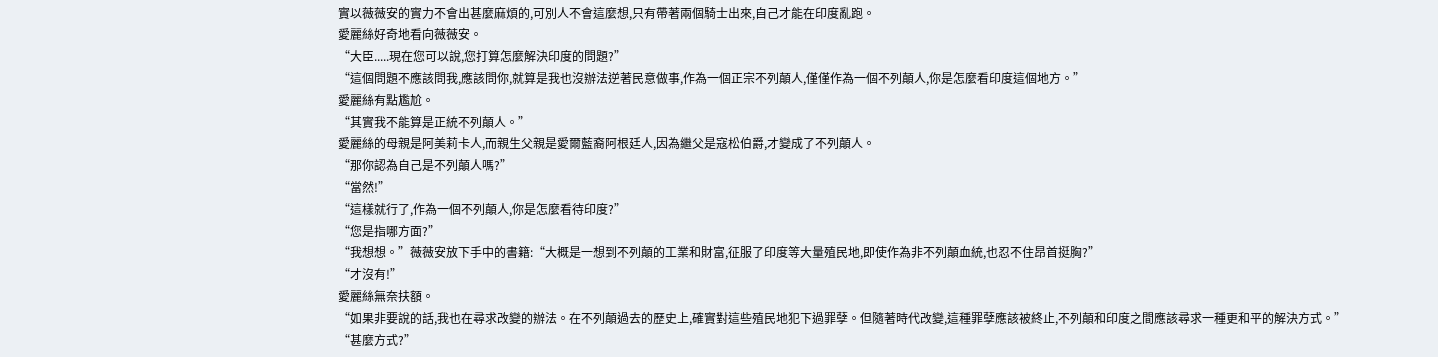實以薇薇安的實力不會出甚麼麻煩的,可別人不會這麼想,只有帶著兩個騎士出來,自己才能在印度亂跑。
愛麗絲好奇地看向薇薇安。
“大臣.....現在您可以說,您打算怎麼解決印度的問題?”
“這個問題不應該問我,應該問你,就算是我也沒辦法逆著民意做事,作為一個正宗不列顛人,僅僅作為一個不列顛人,你是怎麼看印度這個地方。”
愛麗絲有點尷尬。
“其實我不能算是正統不列顛人。”
愛麗絲的母親是阿美莉卡人,而親生父親是愛爾藍裔阿根廷人,因為繼父是寇松伯爵,才變成了不列顛人。
“那你認為自己是不列顛人嗎?”
“當然!”
“這樣就行了,作為一個不列顛人,你是怎麼看待印度?”
“您是指哪方面?”
“我想想。”薇薇安放下手中的書籍:“大概是一想到不列顛的工業和財富,征服了印度等大量殖民地,即使作為非不列顛血統,也忍不住昂首挺胸?”
“才沒有!”
愛麗絲無奈扶額。
“如果非要說的話,我也在尋求改變的辦法。在不列顛過去的歷史上,確實對這些殖民地犯下過罪孽。但隨著時代改變,這種罪孽應該被終止,不列顛和印度之間應該尋求一種更和平的解決方式。”
“甚麼方式?”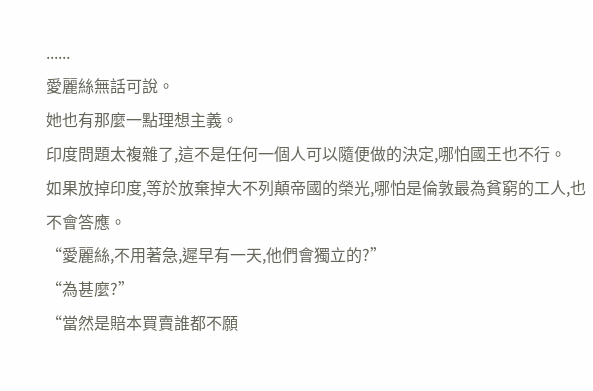......
愛麗絲無話可說。
她也有那麼一點理想主義。
印度問題太複雜了,這不是任何一個人可以隨便做的決定,哪怕國王也不行。
如果放掉印度,等於放棄掉大不列顛帝國的榮光,哪怕是倫敦最為貧窮的工人,也不會答應。
“愛麗絲,不用著急,遲早有一天,他們會獨立的?”
“為甚麼?”
“當然是賠本買賣誰都不願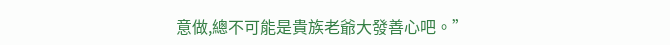意做,總不可能是貴族老爺大發善心吧。”